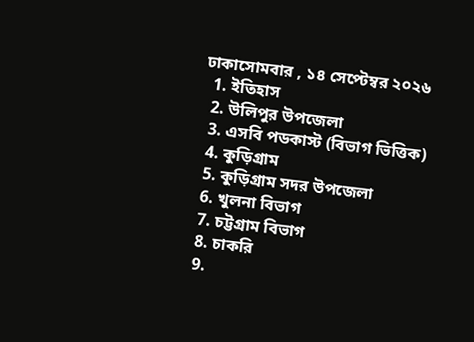ঢাকাসোমবার , ১৪ সেপ্টেম্বর ২০২৬
  1. ইতিহাস
  2. উলিপুর উপজেলা
  3. এসবি পডকাস্ট (বিভাগ ভিত্তিক)
  4. কুড়িগ্রাম
  5. কুড়িগ্রাম সদর উপজেলা
  6. খুলনা বিভাগ
  7. চট্টগ্রাম বিভাগ
  8. চাকরি
  9.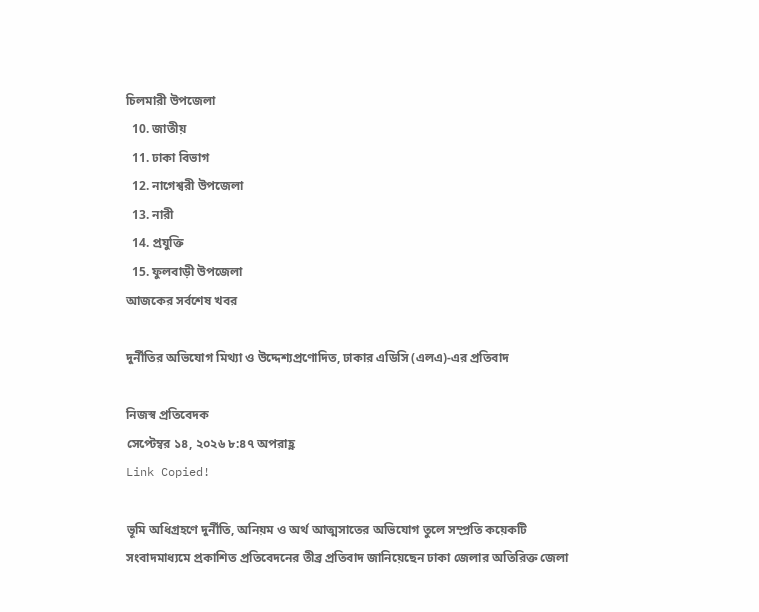চিলমারী উপজেলা
  10. জাতীয়
  11. ঢাকা বিভাগ
  12. নাগেশ্বরী উপজেলা
  13. নারী
  14. প্রযুক্তি
  15. ফুলবাড়ী উপজেলা
আজকের সর্বশেষ খবর

দুর্নীতির অভিযোগ মিথ্যা ও উদ্দেশ্যপ্রণোদিত, ঢাকার এডিসি (এলএ)-এর প্রতিবাদ

নিজস্ব প্রতিবেদক
সেপ্টেম্বর ১৪, ২০২৬ ৮:৪৭ অপরাহ্ণ
Link Copied!

ভূমি অধিগ্রহণে দুর্নীতি, অনিয়ম ও অর্থ আত্মসাতের অভিযোগ তুলে সম্প্রতি কয়েকটি সংবাদমাধ্যমে প্রকাশিত প্রতিবেদনের তীব্র প্রতিবাদ জানিয়েছেন ঢাকা জেলার অতিরিক্ত জেলা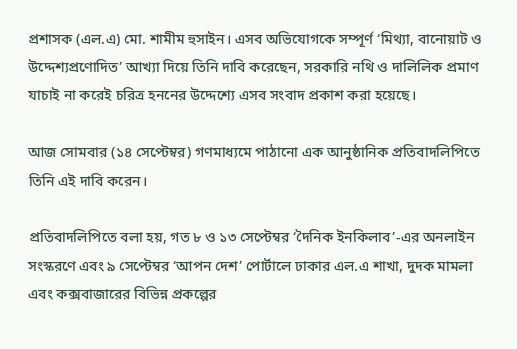প্রশাসক (এল.এ) মো. শামীম হুসাইন। এসব অভিযোগকে সম্পূর্ণ ‘মিথ্যা, বানোয়াট ও উদ্দেশ্যপ্রণোদিত’ আখ্যা দিয়ে তিনি দাবি করেছেন, সরকারি নথি ও দালিলিক প্রমাণ যাচাই না করেই চরিত্র হননের উদ্দেশ্যে এসব সংবাদ প্রকাশ করা হয়েছে।

আজ সোমবার (১৪ সেপ্টেম্বর) গণমাধ্যমে পাঠানো এক আনুষ্ঠানিক প্রতিবাদলিপিতে তিনি এই দাবি করেন।

প্রতিবাদলিপিতে বলা হয়, গত ৮ ও ১৩ সেপ্টেম্বর ‘দৈনিক ইনকিলাব’-এর অনলাইন সংস্করণে এবং ৯ সেপ্টেম্বর ‘আপন দেশ’ পোর্টালে ঢাকার এল.এ শাখা, দুদক মামলা এবং কক্সবাজারের বিভিন্ন প্রকল্পের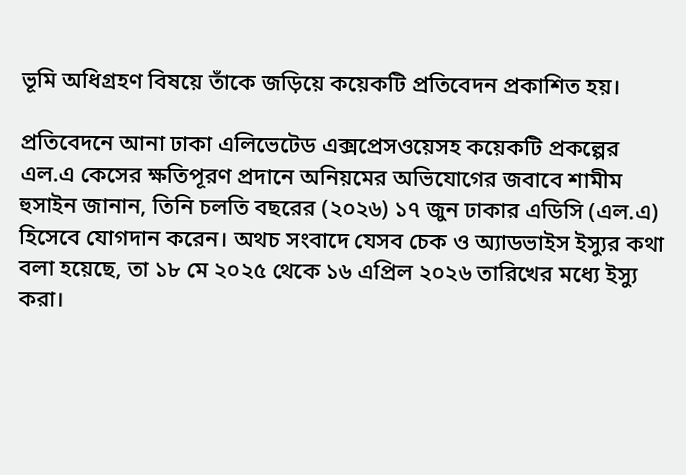ভূমি অধিগ্রহণ বিষয়ে তাঁকে জড়িয়ে কয়েকটি প্রতিবেদন প্রকাশিত হয়।

প্রতিবেদনে আনা ঢাকা এলিভেটেড এক্সপ্রেসওয়েসহ কয়েকটি প্রকল্পের এল.এ কেসের ক্ষতিপূরণ প্রদানে অনিয়মের অভিযোগের জবাবে শামীম হুসাইন জানান, তিনি চলতি বছরের (২০২৬) ১৭ জুন ঢাকার এডিসি (এল.এ) হিসেবে যোগদান করেন। অথচ সংবাদে যেসব চেক ও অ্যাডভাইস ইস্যুর কথা বলা হয়েছে, তা ১৮ মে ২০২৫ থেকে ১৬ এপ্রিল ২০২৬ তারিখের মধ্যে ইস্যু করা।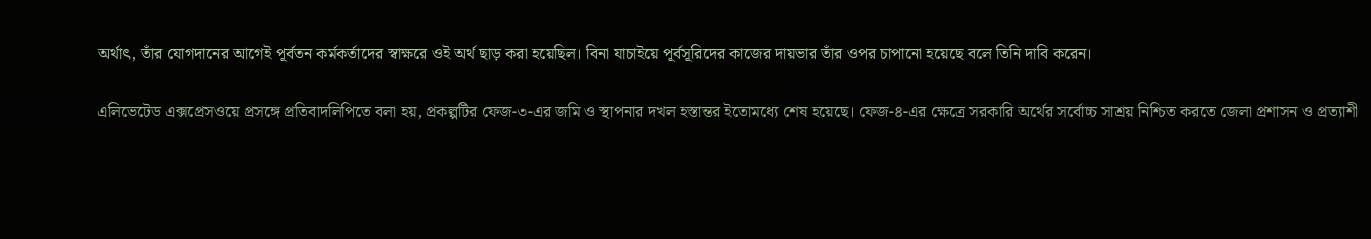অর্থাৎ, তাঁর যোগদানের আগেই পূর্বতন কর্মকর্তাদের স্বাক্ষরে ওই অর্থ ছাড় করা হয়েছিল। বিনা যাচাইয়ে পূর্বসূরিদের কাজের দায়ভার তাঁর ওপর চাপানো হয়েছে বলে তিনি দাবি করেন।

এলিভেটেড এক্সপ্রেসওয়ে প্রসঙ্গে প্রতিবাদলিপিতে বলা হয়, প্রকল্পটির ফেজ-৩-এর জমি ও স্থাপনার দখল হস্তান্তর ইতোমধ্যে শেষ হয়েছে। ফেজ-৪-এর ক্ষেত্রে সরকারি অর্থের সর্বোচ্চ সাশ্রয় নিশ্চিত করতে জেলা প্রশাসন ও প্রত্যাশী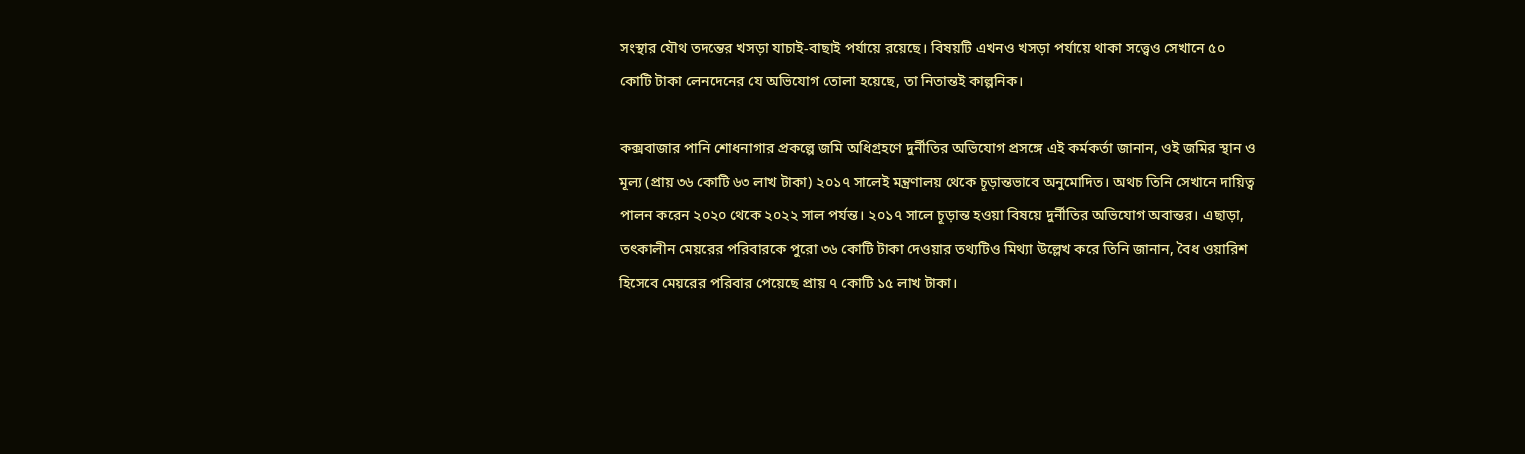সংস্থার যৌথ তদন্তের খসড়া যাচাই-বাছাই পর্যায়ে রয়েছে। বিষয়টি এখনও খসড়া পর্যায়ে থাকা সত্ত্বেও সেখানে ৫০ কোটি টাকা লেনদেনের যে অভিযোগ তোলা হয়েছে, তা নিতান্তই কাল্পনিক।

কক্সবাজার পানি শোধনাগার প্রকল্পে জমি অধিগ্রহণে দুর্নীতির অভিযোগ প্রসঙ্গে এই কর্মকর্তা জানান, ওই জমির স্থান ও মূল্য (প্রায় ৩৬ কোটি ৬৩ লাখ টাকা) ২০১৭ সালেই মন্ত্রণালয় থেকে চূড়ান্তভাবে অনুমোদিত। অথচ তিনি সেখানে দায়িত্ব পালন করেন ২০২০ থেকে ২০২২ সাল পর্যন্ত। ২০১৭ সালে চূড়ান্ত হওয়া বিষয়ে দুর্নীতির অভিযোগ অবান্তর। এছাড়া, তৎকালীন মেয়রের পরিবারকে পুরো ৩৬ কোটি টাকা দেওয়ার তথ্যটিও মিথ্যা উল্লেখ করে তিনি জানান, বৈধ ওয়ারিশ হিসেবে মেয়রের পরিবার পেয়েছে প্রায় ৭ কোটি ১৫ লাখ টাকা।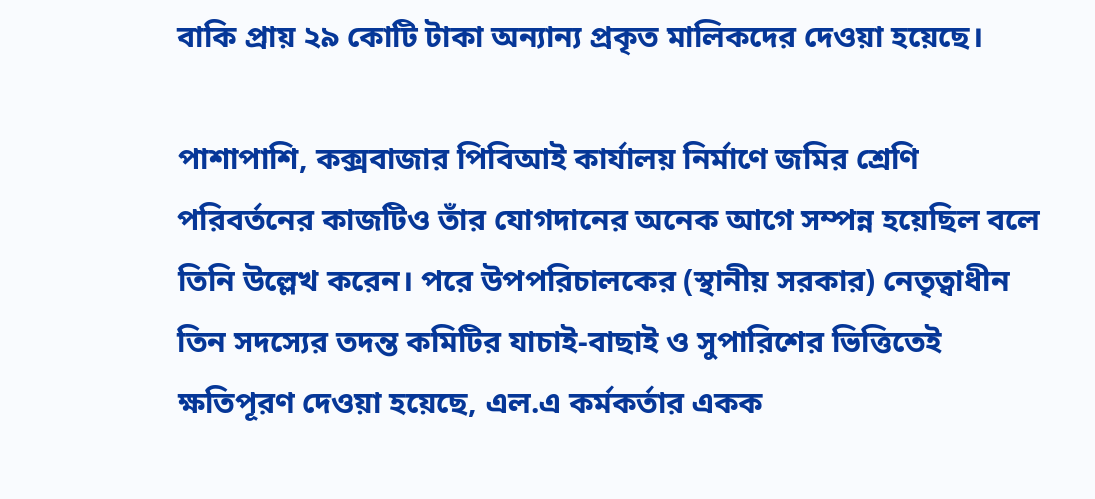বাকি প্রায় ২৯ কোটি টাকা অন্যান্য প্রকৃত মালিকদের দেওয়া হয়েছে।

পাশাপাশি, কক্সবাজার পিবিআই কার্যালয় নির্মাণে জমির শ্রেণি পরিবর্তনের কাজটিও তাঁর যোগদানের অনেক আগে সম্পন্ন হয়েছিল বলে তিনি উল্লেখ করেন। পরে উপপরিচালকের (স্থানীয় সরকার) নেতৃত্বাধীন তিন সদস্যের তদন্ত কমিটির যাচাই-বাছাই ও সুপারিশের ভিত্তিতেই ক্ষতিপূরণ দেওয়া হয়েছে, এল.এ কর্মকর্তার একক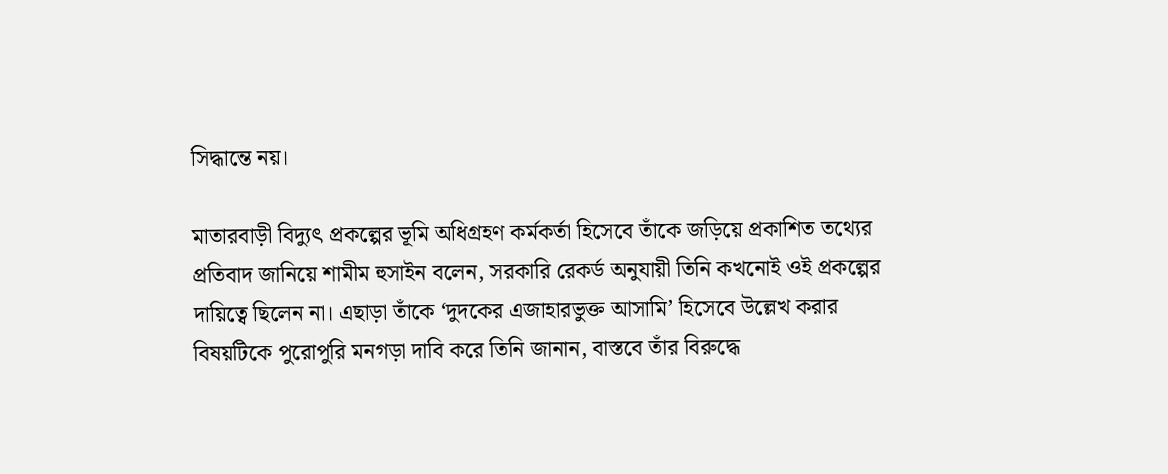সিদ্ধান্তে নয়।

মাতারবাড়ী বিদ্যুৎ প্রকল্পের ভূমি অধিগ্রহণ কর্মকর্তা হিসেবে তাঁকে জড়িয়ে প্রকাশিত তথ্যের প্রতিবাদ জানিয়ে শামীম হুসাইন বলেন, সরকারি রেকর্ড অনুযায়ী তিনি কখনোই ওই প্রকল্পের দায়িত্বে ছিলেন না। এছাড়া তাঁকে ‘দুদকের এজাহারভুক্ত আসামি’ হিসেবে উল্লেখ করার বিষয়টিকে পুরোপুরি মনগড়া দাবি করে তিনি জানান, বাস্তবে তাঁর বিরুদ্ধে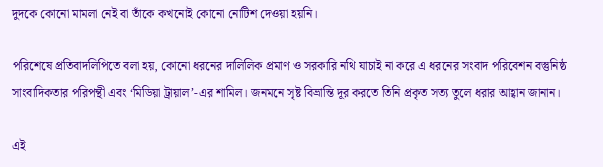দুদকে কোনো মামলা নেই বা তাঁকে কখনোই কোনো নোটিশ দেওয়া হয়নি।

পরিশেষে প্রতিবাদলিপিতে বলা হয়, কোনো ধরনের দালিলিক প্রমাণ ও সরকারি নথি যাচাই না করে এ ধরনের সংবাদ পরিবেশন বস্তুনিষ্ঠ সাংবাদিকতার পরিপন্থী এবং ‘মিডিয়া ট্রায়াল’-এর শামিল। জনমনে সৃষ্ট বিভ্রান্তি দূর করতে তিনি প্রকৃত সত্য তুলে ধরার আহ্বান জানান।

এই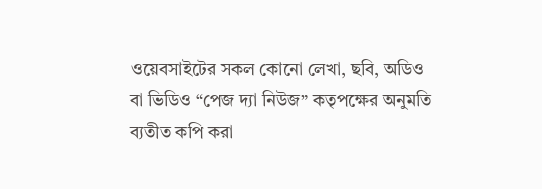ওয়েবসাইটের সকল কোনো লেখা, ছবি, অডিও বা ভিডিও “পেজ দ্যা নিউজ” কতৃপক্ষের অনুমতি ব্যতীত কপি করা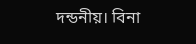দন্ডনীয়। বিনা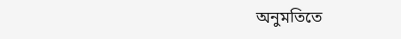অনুমতিতে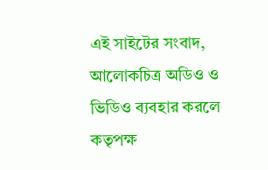এই সাইটের সংবাদ, আলোকচিত্র অডিও ও ভিডিও ব্যবহার করলে কতৃপক্ষ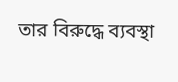তার বিরুদ্ধে ব্যবস্থা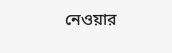নেওয়ার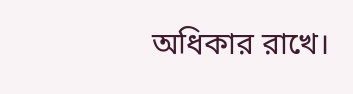অধিকার রাখে।